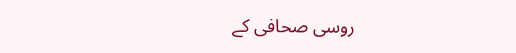روسی صحافی کے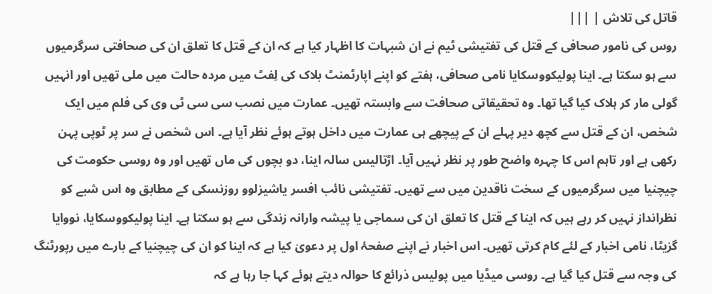قاتل کی تلاش | |||
روس کی نامور صحافی کے قتل کی تفتیشی ٹیم نے ان شبہات کا اظہار کیا ہے کہ ان کے قتل کا تعلق ان کی صحافتی سرگرمیوں سے ہو سکتا ہے۔ اینا پولیکووسکایا نامی صحافی، ہفتے کو اپنے اپارٹمنٹ بلاک کی لِفٹ میں مردہ حالت میں ملی تھیں اور انہیں گولی مار کر ہلاک کیا گیا تھا۔ وہ تحقیقاتی صحافت سے وابستہ تھیں۔ عمارت میں نصب سی سی ٹی وی کی فلم میں ایک شخص، ان کے قتل سے کچھ دیر پہلے ان کے پیچھے ہی عمارت میں داخل ہوتے ہوئے نظر آیا ہے۔ اس شخص نے سر پر ٹوپی پہن رکھی ہے اور تاہم اس کا چہرہ واضح طور پر نظر نہیں آیا۔ اڑتالیس سالہ اینا، دو بچوں کی ماں تھیں اور وہ روسی حکومت کی چیچنیا میں سرگرمیوں کے سخت ناقدین میں سے تھیں۔ تفتیشی نائب افسر یاشیزلوو روزنسکی کے مطابق وہ اس شبے کو نظرانداز نہیں کر رہے ہیں کہ اینا کے قتل کا تعلق ان کی سماجی یا پیشہ وارانہ زندگی سے ہو سکتا ہے۔ اینا پولیکووسکایا، نووایا گزیٹا، نامی اخبار کے لئے کام کرتی تھیں۔ اس اخبار نے اپنے صفحۂ اول پر دعویٰ کیا ہے کہ اینا کو ان کی چیچنیا کے بارے میں رپورٹنگ کی وجہ سے قتل کیا گیا ہے۔ روسی میڈیا میں پولیس ذرائع کا حوالہ دیتے ہوئے کہا جا رہا ہے کہ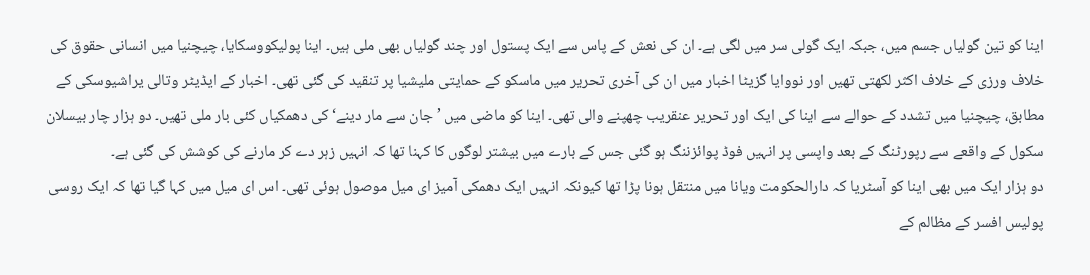اینا کو تین گولیاں جسم میں، جبکہ ایک گولی سر میں لگی ہے۔ ان کی نعش کے پاس سے ایک پستول اور چند گولیاں بھی ملی ہیں۔ اینا پولیکووسکایا، چیچنیا میں انسانی حقوق کی خلاف ورزی کے خلاف اکثر لکھتی تھیں اور نووایا گزیٹا اخبار میں ان کی آخری تحریر میں ماسکو کے حمایتی ملیشیا پر تنقید کی گئی تھی۔ اخبار کے ایڈیٹر وتالی یراشیوسکی کے مطابق، چیچنیا میں تشدد کے حوالے سے اینا کی ایک اور تحریر عنقریب چھپنے والی تھی۔ اینا کو ماضی میں ’جان سے مار دینے‘ کی دھمکیاں کئی بار ملی تھیں۔ دو ہزار چار بیسلان سکول کے واقعے سے رپورٹنگ کے بعد واپسی پر انہیں فوڈ پوائزننگ ہو گئی جس کے بارے میں بیشتر لوگوں کا کہنا تھا کہ انہیں زہر دے کر مارنے کی کوشش کی گئی ہے۔
دو ہزار ایک میں بھی اینا کو آسٹریا کہ دارالحکومت ویانا میں منتقل ہونا پڑا تھا کیونکہ انہیں ایک دھمکی آمیز ای میل موصول ہوئی تھی۔ اس ای میل میں کہا گیا تھا کہ ایک روسی پولیس افسر کے مظالم کے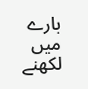بارے میں لکھنے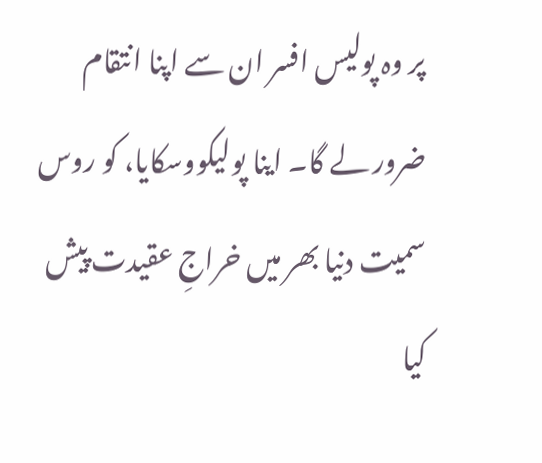پر وہ پولیس افسر ان سے اپنا انتقام ضرور لے گا۔ اینا پولیکووسکایا، کو روس سمیت دنیا بھر میں خراجِ عقیدت پیش کیا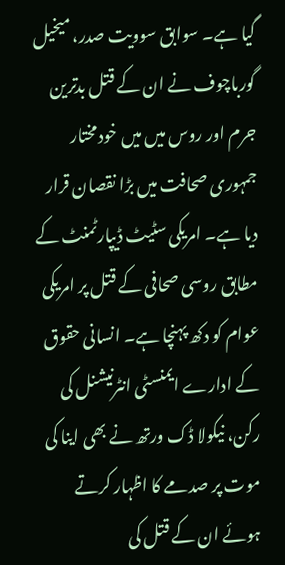گیا ہے۔ سوابق سوویت صدر، میخیل گورباچوف نے ان کے قتل بدترین جرم اور روس میں میں خودمختار جمہوری صحافت میں بڑا نقصان قرار دیا ہے۔ امریکی سٹیٹ ڈیپارٹمنٹ کے مطابق روسی صحافی کے قتل پر امریکی عوام کو دکھ پہنچا ہے۔ انسانی حقوق کے ادارے ایمنسٹی انٹرنیشنل کی رکن، نیکولا ڈک ورتھ نے بھی اینا کی موت پر صدمے کا اظہار کرتے ہوئے ان کے قتل کی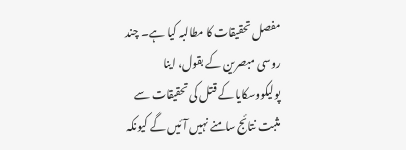مفصل تحقیقات کا مطالبہ کیا ہے۔ چند روسی مبصرین کے بقول، اینا پولیکووسکایا کے قتل کی تحقیقات سے مثبت نتائج سامنے نہیں آئیں گے کیونکہ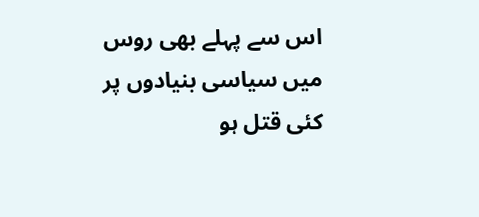اس سے پہلے بھی روس میں سیاسی بنیادوں پر کئی قتل ہو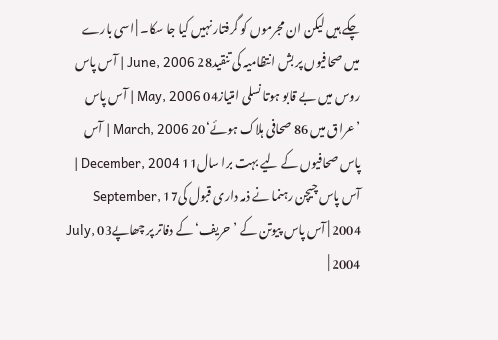چکے ہیں لیکن ان مجرموں کو گرفتار نہیں کیا جا سکا۔ | اسی بارے میں صحافیوں پر بش انتظامیہ کی تنقید28 June, 2006 | آس پاس روس میں بے قابو ہوتا نسلی امتیاز04 May, 2006 | آس پاس ’عراق میں 86 صحافی ہلاک ہوئے‘20 March, 2006 | آس پاس صحافیوں کے لیے بہت برا سال11 December, 2004 | آس پاس چیچن رہنما نے ذمہ داری قبول کی17 September, 2004 | آس پاس پیوتن کے ’حریف‘ کے دفاتر پر چھاپے03 July, 2004 |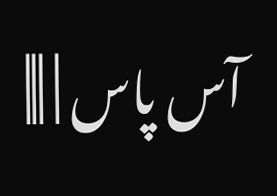آس پاس | |||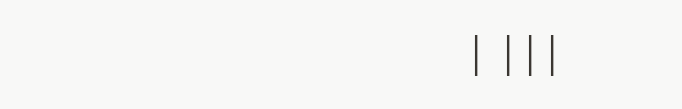| |||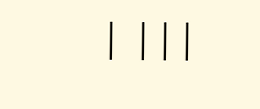| |||